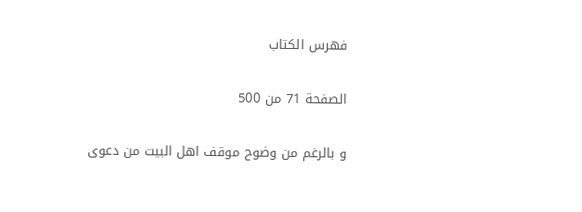فهرس الكتاب

الصفحة 71 من 500

و بالرغم من وضوح موقف اهل البيت من دعوى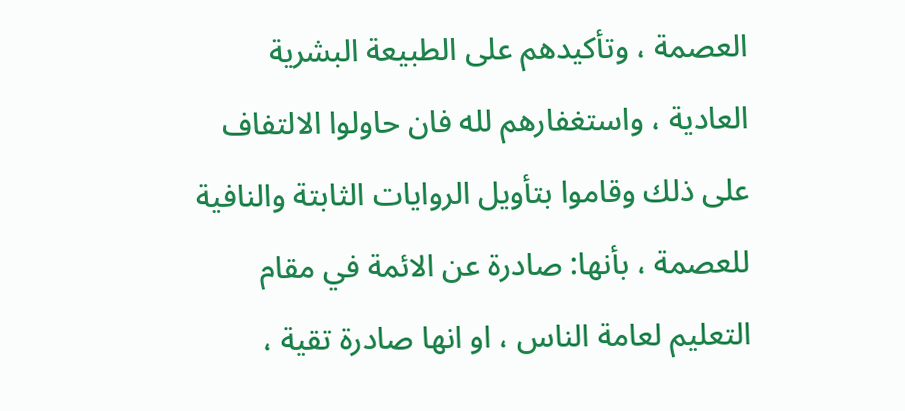العصمة ، وتأكيدهم على الطبيعة البشرية العادية ، واستغفارهم لله فان حاولوا الالتفاف على ذلك وقاموا بتأويل الروايات الثابتة والنافية للعصمة ، بأنها: صادرة عن الائمة في مقام التعليم لعامة الناس ، او انها صادرة تقية ،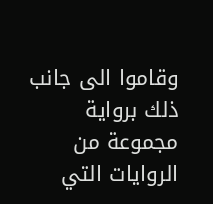وقاموا الى جانب ذلك برواية مجموعة من الروايات التي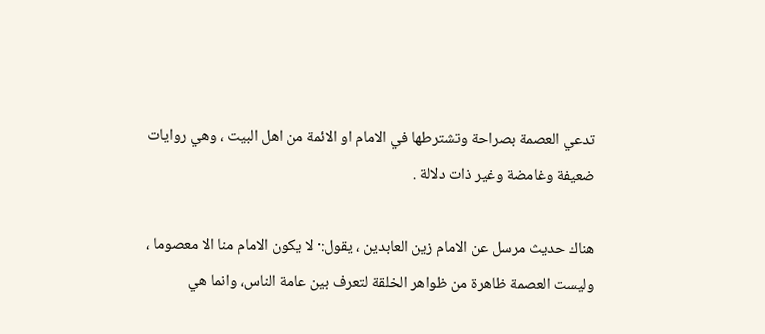تدعي العصمة بصراحة وتشترطها في الامام او الائمة من اهل البيت ، وهي روايات ضعيفة وغامضة وغير ذات دلالة .

هناك حديث مرسل عن الامام زين العابدين ، يقول:· لا يكون الامام منا الا معصوما ، وليست العصمة ظاهرة من ظواهر الخلقة لتعرف بين عامة الناس، وانما هي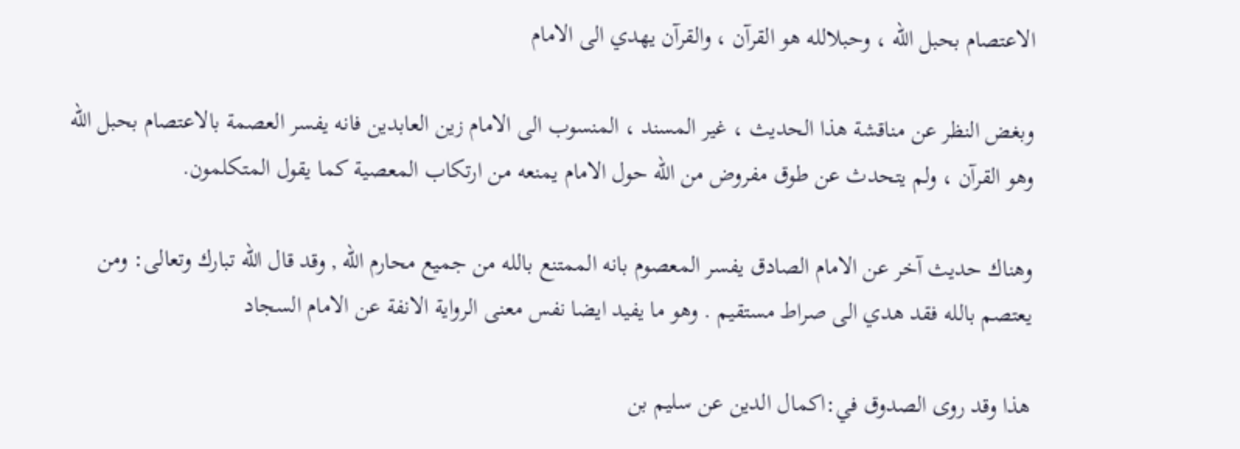الاعتصام بحبل الله ، وحبلالله هو القرآن ، والقرآن يهدي الى الامام

وبغض النظر عن مناقشة هذا الحديث ، غير المسند ، المنسوب الى الامام زين العابدين فانه يفسر العصمة بالاعتصام بحبل الله وهو القرآن ، ولم يتحدث عن طوق مفروض من الله حول الامام يمنعه من ارتكاب المعصية كما يقول المتكلمون.

وهناك حديث آخر عن الامام الصادق يفسر المعصوم بانه الممتنع بالله من جميع محارم الله , وقد قال الله تبارك وتعالى: ومن يعتصم بالله فقد هدي الى صراط مستقيم . وهو ما يفيد ايضا نفس معنى الرواية الانفة عن الامام السجاد

هذا وقد روى الصدوق في:اكمال الدين عن سليم بن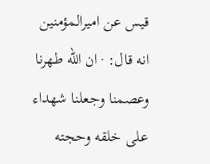قيس عن اميرالمؤمنين انه قال: · ان الله طهرنا وعصمنا وجعلنا شهداء على خلقه وحجته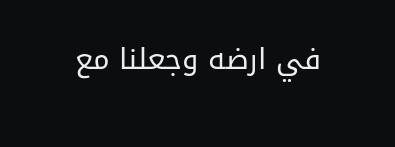في ارضه وجعلنا مع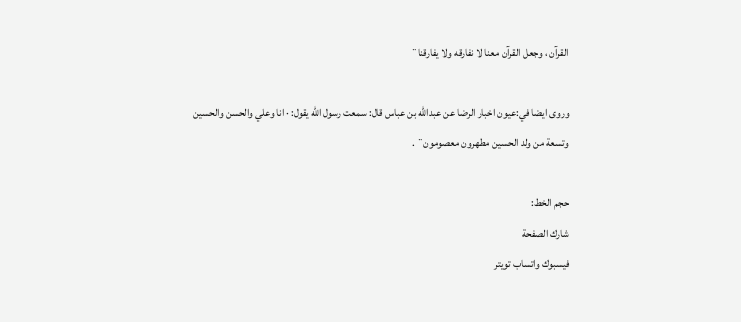القرآن ، وجعل القرآن معنا لا نفارقه ولا يفارقنا¨

وروى ايضا في:عيون اخبار الرضا عن عبدالله بن عباس قال: سمعت رسول الله يقول: · انا وعلي والحسن والحسين وتسعة من ولد الحسين مطهرون معصومون¨ .

حجم الخط:
شارك الصفحة
فيسبوك واتساب تويتر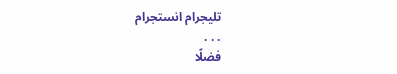تليجرام انستجرام
. . .
فضلًا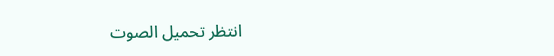انتظر تحميل الصوت